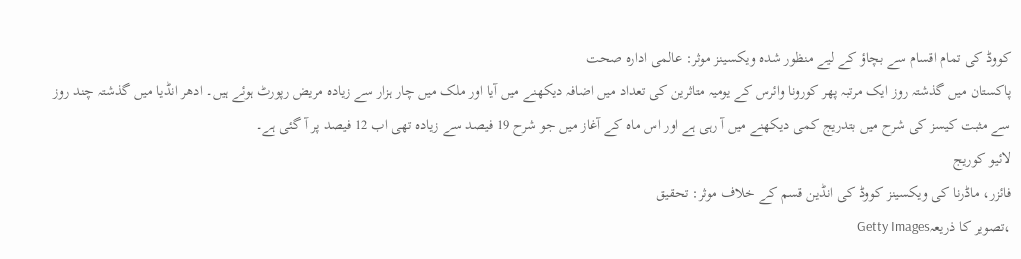کووڈ کی تمام اقسام سے بچاؤ کے لیے منظور شدہ ویکسینز موثر: عالمی ادارہ صحت
پاکستان میں گذشتہ روز ایک مرتبہ پھر کورونا وائرس کے یومیہ متاثرین کی تعداد میں اضافہ دیکھنے میں آیا اور ملک میں چار ہزار سے زیادہ مریض رپورٹ ہوئے ہیں۔ ادھر انڈیا میں گذشتہ چند روز سے مثبت کیسز کی شرح میں بتدریج کمی دیکھنے میں آ رہی ہے اور اس ماہ کے آغاز میں جو شرح 19 فیصد سے زیادہ تھی اب 12 فیصد پر آ گئی ہے۔
لائیو کوریج
فائزر، ماڈرنا کی ویکسینز کووڈ کی انڈین قسم کے خلاف موثر: تحقیق
،تصویر کا ذریعہGetty Images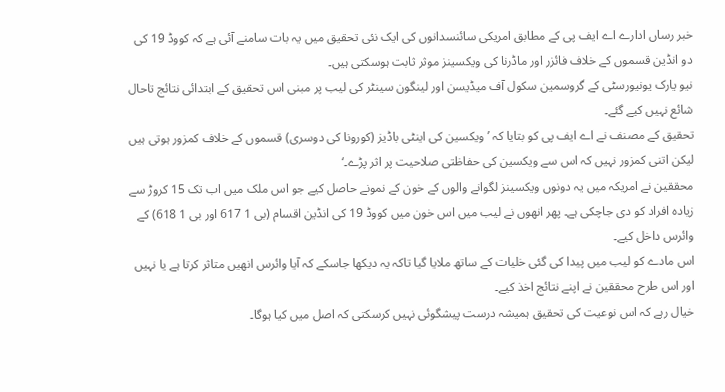خبر رساں ادارے اے ایف پی کے مطابق امریکی سائنسدانوں کی ایک نئی تحقیق میں یہ بات سامنے آئی ہے کہ کووڈ 19 کی دو انڈین قسموں کے خلاف فائزر اور ماڈرنا کی ویکسینز موثر ثابت ہوسکتی ہیں۔
نیو یارک یونیورسٹی کے گروسمین سکول آف میڈیسن اور لینگون سینٹر کی لیب پر مبنی اس تحقیق کے ابتدائی نتائج تاحال شائع نہیں کیے گئے۔
تحقیق کے مصنف نے اے ایف پی کو بتایا کہ ’ویکسین کی اینٹی باڈیز (کورونا کی دوسری) قسموں کے خلاف کمزور ہوتی ہیں لیکن اتنی کمزور نہیں کہ اس سے ویکسین کی حفاظتی صلاحیت پر اثر پڑے۔‘
محققین نے امریکہ میں یہ دونوں ویکسینز لگوانے والوں کے خون کے نمونے حاصل کیے جو اس ملک میں اب تک 15 کروڑ سے زیادہ افراد کو دی جاچکی ہے۔ پھر انھوں نے لیب میں اس خون میں کووڈ 19 کی انڈین اقسام (بی 1 617 اور بی 1 618) کے وائرس داخل کیے۔
اس مادے کو لیب میں پیدا کی گئی خلیات کے ساتھ ملایا گیا تاکہ یہ دیکھا جاسکے کہ آیا وائرس انھیں متاثر کرتا ہے یا نہیں اور اس طرح محققین نے اپنے نتائج اخذ کیے۔
خیال رہے کہ اس نوعیت کی تحقیق ہمیشہ درست پیشگوئی نہیں کرسکتی کہ اصل میں کیا ہوگا۔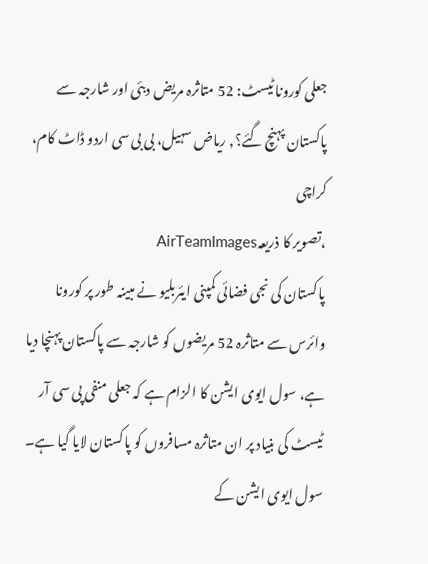جعلی کورونا ٹیسٹ: 52 متاثرہ مریض دبئی اور شارجہ سے پاکستان پہنچ گئے؟, ریاض سہیل، بی بی سی اردو ڈاٹ کام، کراچی
،تصویر کا ذریعہAirTeamImages
پاکستان کی نجی فضائی کمپنی ایئربلیو نے مبینہ طور پر کورونا وائرس سے متاثرہ 52 مریضوں کو شارجہ سے پاکستان پہنچا دیا ہے، سول ایوی ایشن کا الزام ہے کہ جعلی منفی پی سی آر ٹیسٹ کی بنیاد پر ان متاثرہ مسافروں کو پاکستان لایا گیا ہے۔
سول ایوی ایشن کے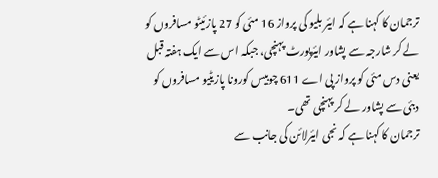ترجمان کا کہنا ہے کہ ایئر بلیو کی پرواز 16 مئی کو 27 پازئیٹو مسافروں کو لے کر شارجہ سے پشاور ایئرپورٹ پہنچی، جبکہ اس سے ایک ہفتہ قبل یعنی دس مئی کو پرواز پی اے 611 چوبیس کورونا پازیٹیو مسافروں کو دبئی سے پشاور لے کر پہنچی تھی۔
ترجمان کا کہنا ہے کہ نجی ایئرلائن کی جانب سے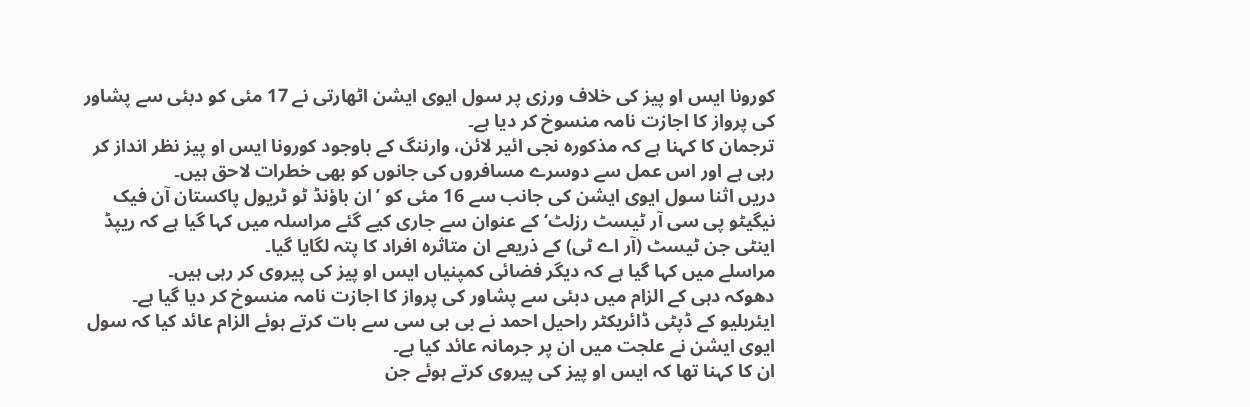کورونا ایس او پیز کی خلاف ورزی پر سول ایوی ایشن اٹھارتی نے 17 مئی کو دبئی سے پشاور کی پرواز کا اجازت نامہ منسوخ کر دیا ہے۔
ترجمان کا کہنا ہے کہ مذکورہ نجی ائیر لائن، وارننگ کے باوجود کورونا ایس او پیز نظر انداز کر رہی ہے اور اس عمل سے دوسرے مسافروں کی جانوں کو بھی خطرات لاحق ہیں۔
دریں اثنا سول ایوی ایشن کی جانب سے 16 مئی کو ’ان باؤنڈ ٹو ٹریول پاکستان آن فیک نیگیٹو پی سی آر ٹیسٹ رزلٹ‘ کے عنوان سے جاری کیے گئے مراسلہ میں کہا گیا ہے کہ ریپڈ اینٹی جن ٹیسٹ (آر اے ٹی) کے ذریعے ان متاثرہ افراد کا پتہ لگایا گیا۔
مراسلے میں کہا گیا ہے کہ دیگر فضائی کمپنیاں ایس او پیز کی پیروی کر رہی ہیں۔
دھوکہ دہی کے الزام میں دبئی سے پشاور کی پرواز کا اجازت نامہ منسوخ کر دیا گیا ہے۔
ایئربلیو کے ڈپٹی ڈائریکٹر راحیل احمد نے بی بی سی سے بات کرتے ہوئے الزام عائد کیا کہ سول ایوی ایشن نے علجت میں ان پر جرمانہ عائد کیا ہے۔
ان کا کہنا تھا کہ ایس او پیز کی پیروی کرتے ہوئے جن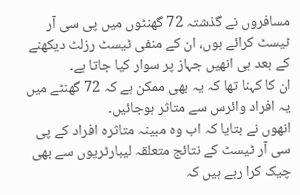مسافروں نے گذشتہ 72 گھنٹوں میں پی سی آر ٹیسٹ کرائے ہوں، ان کے منفی ٹیسٹ رزلٹ دیکھنے کے بعد ہی انھیں جہاز پر سوار کیا جاتا ہے۔
ان کا کہنا تھا کہ یہ بھی ممکن ہے کہ 72 گھنٹے میں یہ افراد وائرس سے متاثر ہوجائیں۔
انھوں نے بتایا کہ اب وہ مبینہ متاثرہ افراد کے پی سی آر ٹیسٹ کے نتائج متعلقہ لیبارٹریوں سے بھی چیک کرا رہے ہیں کہ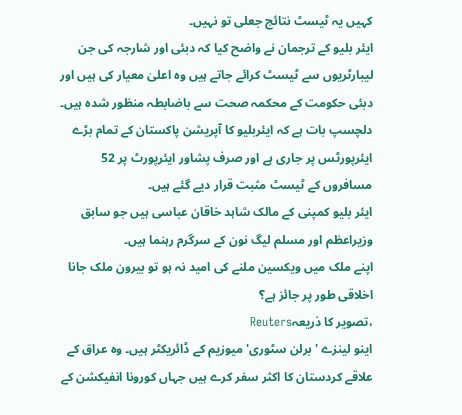کہیں یہ ٹیسٹ نتائج جعلی تو نہیں۔
ایئر بلیو کے ترجمان نے واضح کیا کہ دبئی اور شارجہ کی جن لیبارٹریوں سے ٹیسٹ کرائے جاتے ہیں وہ اعلیٰ معیار کی ہیں اور دبئی حکومت کے محکمہ صحت سے باضابطہ منظور شدہ ہیں۔
دلچسپ بات ہے کہ ایئربلیو کا آپریشن پاکستان کے تمام بڑے ایئرپورٹس پر جاری ہے اور صرف پشاور ایئرپورٹ پر 52 مسافروں کے ٹیسٹ مثبت قرار دیے گئے ہیں۔
ایئر بلیو کمپنی کے مالک شاہد خاقان عباسی ہیں جو سابق وزیراعظم اور مسلم لیگ نون کے سرگرم رہنما ہیں۔
اپنے ملک میں ویکسین ملنے کی امید نہ ہو تو بیرون ملک جانا اخلاقی طور پر جائز ہے؟
،تصویر کا ذریعہReuters
اینو لینزے 'برلن سٹوری' میوزیم کے ڈائریکٹر ہیں۔ وہ عراق کے علاقے کردستان کا اکثر سفر کرے ہیں جہاں کورونا انفیکشن کے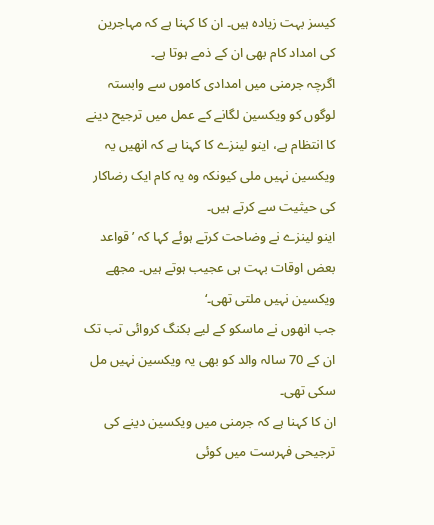کیسز بہت زیادہ ہیں۔ ان کا کہنا ہے کہ مہاجرین کی امداد کام بھی ان کے ذمے ہوتا ہے۔
اگرچہ جرمنی میں امدادی کاموں سے وابستہ لوگوں کو ویکسین لگانے کے عمل میں ترجیح دینے کا انتظام ہے، اینو لینزے کا کہنا ہے کہ انھیں یہ ویکسین نہیں ملی کیونکہ وہ یہ کام ایک رضاکار کی حیثیت سے کرتے ہیں۔
اینو لینزے نے وضاحت کرتے ہوئے کہا کہ ’قواعد بعض اوقات بہت ہی عجیب ہوتے ہیں۔ مجھے ویکسین نہیں ملتی تھی۔‘
جب انھوں نے ماسکو کے لیے بکنگ کروائی تب تک ان کے 70 سالہ والد کو بھی یہ ویکسین نہیں مل سکی تھی۔
ان کا کہنا ہے کہ جرمنی میں ویکسین دینے کی ترجیحی فہرست میں کوئی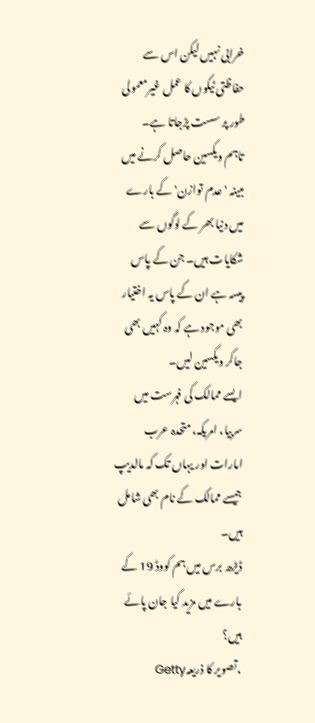خرابی نہیں لیکن اس سے حفاظتی ٹیکوں کا عمل غیرمعمولی طور پر سست پڑجاتا ہے۔
تاہم ویکسین حاصل کرنے میں مبینہ 'عدم توازن' کے بارے میں دنیا بھر کے لوگوں سے شکایات ہیں۔ جن کے پاس پیسہ ہے ان کے پاس یہ اختیار بھی موجود ہے کہ وہ کہیں بھی جاکر ویکسین لیں۔
ایسے ممالک کی فہرست میں سربیا، امریکہ، متحدہ عرب امارات اور یہاں تک کہ مالدیپ جیسے ممالک کے نام بھی شامل ہیں۔
ڈیڑھ برس میں ہم کووڈ 19 کے بارے میں مزید کیا جان پائے ہیں؟
،تصویر کا ذریعہGetty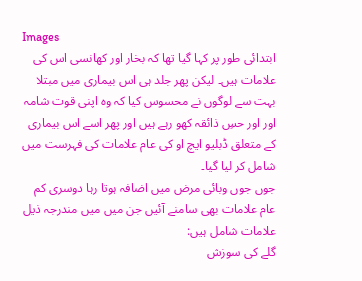Images
ابتدائی طور پر کہا گیا تھا کہ بخار اور کھانسی اس کی علامات ہیں۔ لیکن پھر جلد ہی اس بیماری میں مبتلا بہت سے لوگوں نے محسوس کیا کہ وہ اپنی قوت شامہ اور اور حسِ ذائقہ کھو رہے ہیں اور پھر اسے اس بیماری کے متعلق ڈبلیو ایچ او کی عام علامات کی فہرست میں شامل کر لیا گیا۔
جوں جوں وبائی مرض میں اضافہ ہوتا رہا دوسری کم عام علامات بھی سامنے آئیں جن میں میں مندرجہ ذیل علامات شامل ہیں:
گلے کی سوزش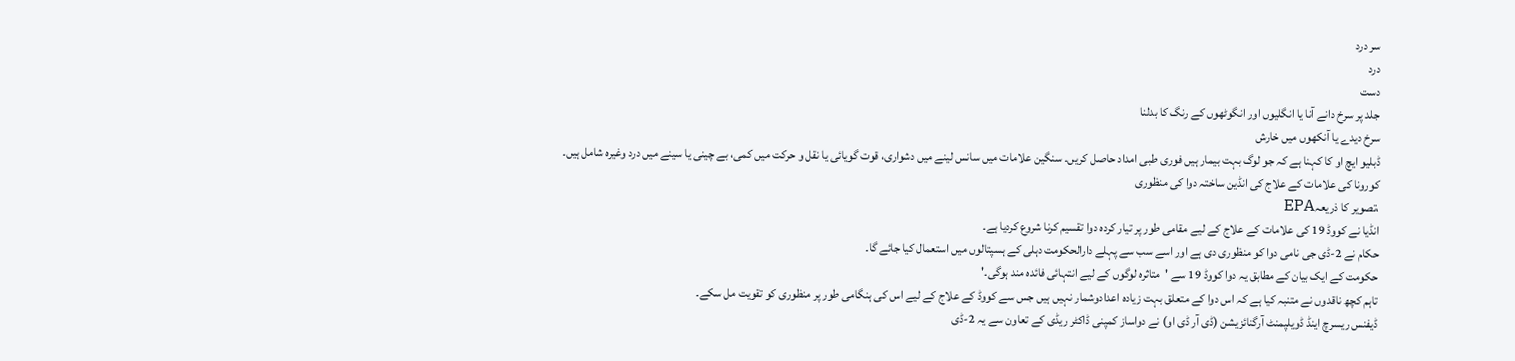سر درد
درد
دست
جلد پر سرخ دانے آنا یا انگلیوں اور انگوٹھوں کے رنگ کا بدلنا
سرخ دیدے یا آنکھوں میں خارش
ڈبلیو ایچ او کا کہنا ہے کہ جو لوگ بہت بیمار ہیں فوری طبی امداد حاصل کریں۔ سنگین علامات میں سانس لینے میں دشواری، قوت گویائی یا نقل و حرکت میں کمی، بے چینی یا سینے میں درد وغیرہ شامل ہیں۔
کورونا کی علامات کے علاج کی انڈین ساختہ دوا کی منظوری
،تصویر کا ذریعہEPA
انڈیا نے کووڈ 19 کی علامات کے علاج کے لیے مقامی طور پر تیار کردہ دوا تقسیم کرنا شروع کردیا ہے۔
حکام نے 2-ڈی جی نامی دوا کو منظوری دی ہے اور اسے سب سے پہلے دارالحکومت دہلی کے ہسپتالوں میں استعمال کیا جائے گا۔
حکومت کے ایک بیان کے مطابق یہ دوا کووڈ 19 سے 'متاثرہ لوگوں کے لیے انتہائی فائدہ مند ہوگی۔'
تاہم کچھ ناقدوں نے متنبہ کیا ہے کہ اس دوا کے متعلق بہت زیادہ اعدادوشمار نہیں ہیں جس سے کووڈ کے علاج کے لیے اس کی ہنگامی طور پر منظوری کو تقویت مل سکے۔
ڈیفنس ریسرچ اینڈ ڈویلپمنٹ آرگنائزیشن (ڈی آر ڈی او) نے دواساز کمپنی ڈاکٹر ریڈی کے تعاون سے یہ 2-ڈی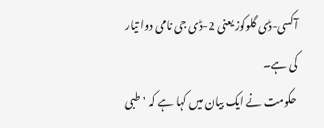آکسی-ڈی گلوکوز یعنی 2-ڈی جی نامی دوا تیار کی ہے۔
حکومت نے ایک بیان میں کہا ہے کہ 'طبی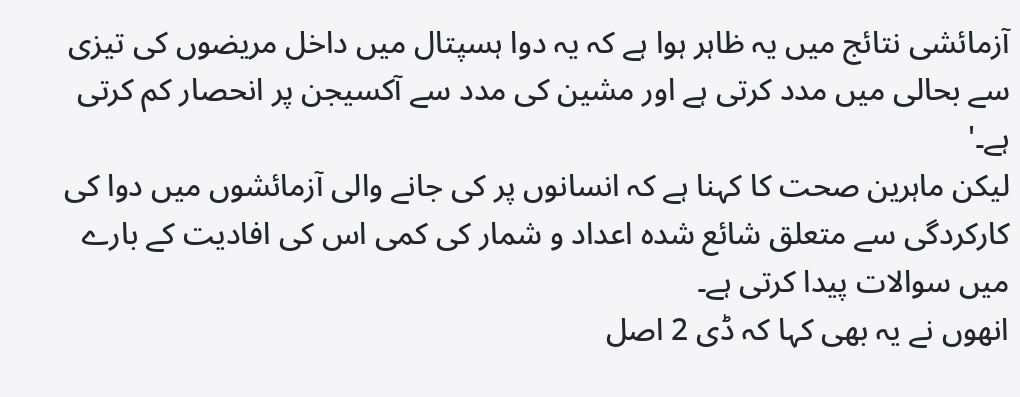آزمائشی نتائج میں یہ ظاہر ہوا ہے کہ یہ دوا ہسپتال میں داخل مریضوں کی تیزی سے بحالی میں مدد کرتی ہے اور مشین کی مدد سے آکسیجن پر انحصار کم کرتی ہے۔'
لیکن ماہرین صحت کا کہنا ہے کہ انسانوں پر کی جانے والی آزمائشوں میں دوا کی کارکردگی سے متعلق شائع شدہ اعداد و شمار کی کمی اس کی افادیت کے بارے میں سوالات پیدا کرتی ہے۔
انھوں نے یہ بھی کہا کہ ڈی 2 اصل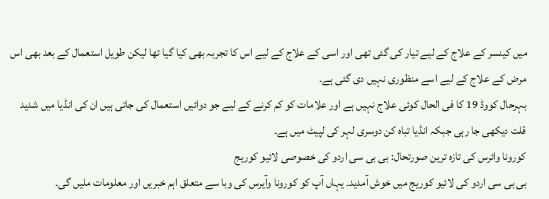میں کینسر کے علاج کے لیے تیار کی گئی تھی اور اسی کے علاج کے لیے اس کا تجربہ بھی کیا گیا تھا لیکن طویل استعمال کے بعد بھی اس مرض کے علاج کے لیے اسے منظوری نہیں دی گئی ہے۔
بہرحال کووڈ 19 کا فی الحال کوئی علاج نہیں ہے اور علامات کو کم کرنے کے لیے جو دوائیں استعمال کی جاتی ہیں ان کی انڈیا میں شدید قلت دیکھی جا رہی جبکہ انڈیا تباہ کن دوسری لہر کی لپیٹ میں ہے۔
کورونا وائرس کی تازہ ترین صورتحال: بی بی سی اردو کی خصوصی لائیو کوریج
بی بی سی اردو کی لائیو کوریج میں خوش آمدید۔ یہاں آپ کو کورونا وآیرس کی وبا سے متعلق اہم خبریں اور معلومات ملیں گی۔